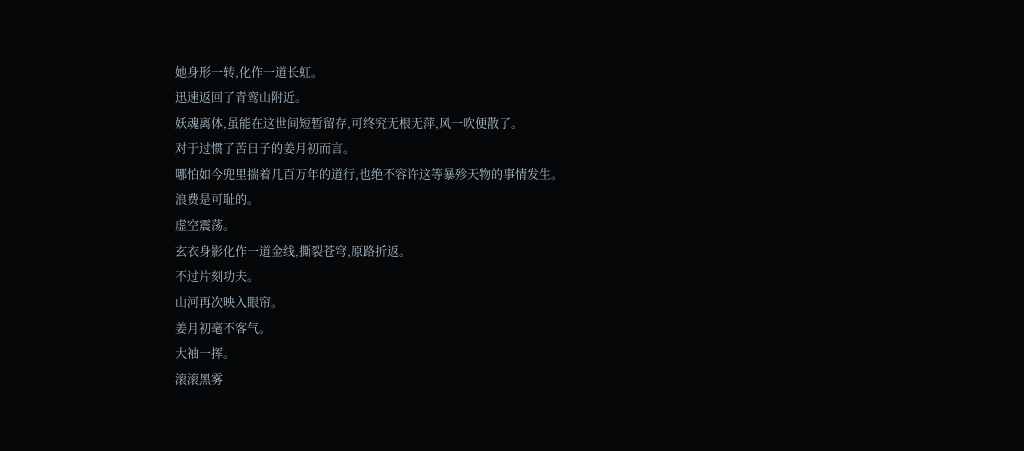她身形一转,化作一道长虹。
迅速返回了青鸾山附近。
妖魂离体,虽能在这世间短暂留存,可终究无根无萍,风一吹便散了。
对于过惯了苦日子的姜月初而言。
哪怕如今兜里揣着几百万年的道行,也绝不容许这等暴殄天物的事情发生。
浪费是可耻的。
虚空震荡。
玄衣身影化作一道金线,撕裂苍穹,原路折返。
不过片刻功夫。
山河再次映入眼帘。
姜月初毫不客气。
大袖一挥。
滚滚黑雾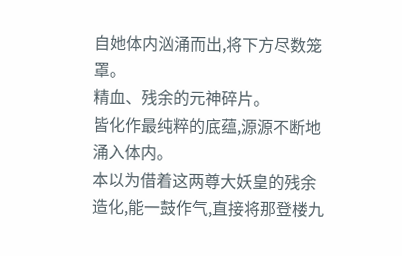自她体内汹涌而出,将下方尽数笼罩。
精血、残余的元神碎片。
皆化作最纯粹的底蕴,源源不断地涌入体内。
本以为借着这两尊大妖皇的残余造化,能一鼓作气,直接将那登楼九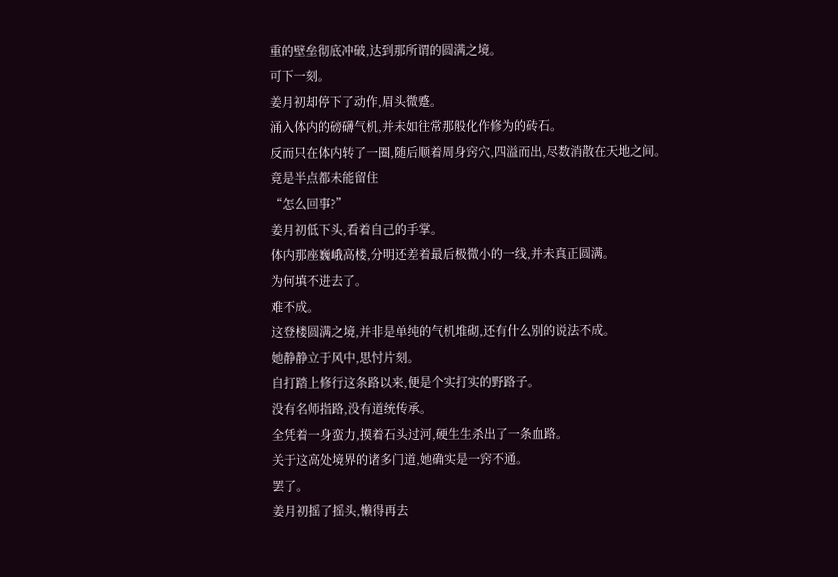重的壁垒彻底冲破,达到那所谓的圆满之境。
可下一刻。
姜月初却停下了动作,眉头微蹙。
涌入体内的磅礴气机,并未如往常那般化作修为的砖石。
反而只在体内转了一圈,随后顺着周身窍穴,四溢而出,尽数消散在天地之间。
竟是半点都未能留住
“怎么回事?”
姜月初低下头,看着自己的手掌。
体内那座巍峨高楼,分明还差着最后极微小的一线,并未真正圆满。
为何填不进去了。
难不成。
这登楼圆满之境,并非是单纯的气机堆砌,还有什么别的说法不成。
她静静立于风中,思忖片刻。
自打踏上修行这条路以来,便是个实打实的野路子。
没有名师指路,没有道统传承。
全凭着一身蛮力,摸着石头过河,硬生生杀出了一条血路。
关于这高处境界的诸多门道,她确实是一窍不通。
罢了。
姜月初摇了摇头,懒得再去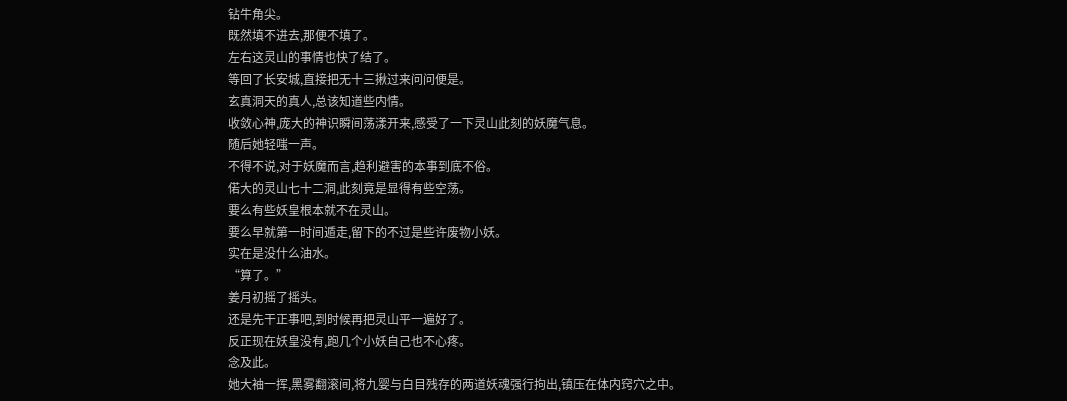钻牛角尖。
既然填不进去,那便不填了。
左右这灵山的事情也快了结了。
等回了长安城,直接把无十三揪过来问问便是。
玄真洞天的真人,总该知道些内情。
收敛心神,庞大的神识瞬间荡漾开来,感受了一下灵山此刻的妖魔气息。
随后她轻嗤一声。
不得不说,对于妖魔而言,趋利避害的本事到底不俗。
偌大的灵山七十二洞,此刻竟是显得有些空荡。
要么有些妖皇根本就不在灵山。
要么早就第一时间遁走,留下的不过是些许废物小妖。
实在是没什么油水。
“算了。”
姜月初摇了摇头。
还是先干正事吧,到时候再把灵山平一遍好了。
反正现在妖皇没有,跑几个小妖自己也不心疼。
念及此。
她大袖一挥,黑雾翻滚间,将九婴与白目残存的两道妖魂强行拘出,镇压在体内窍穴之中。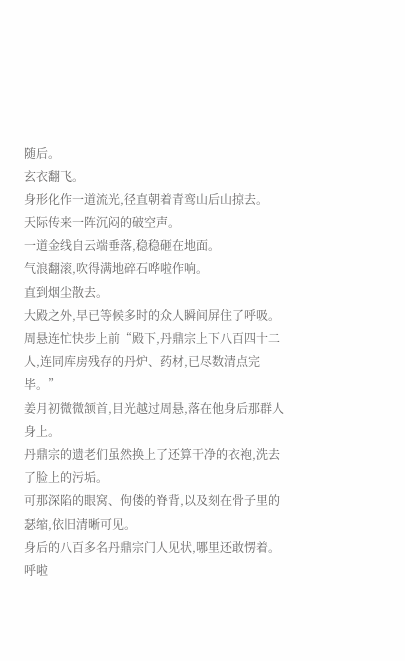随后。
玄衣翻飞。
身形化作一道流光,径直朝着青鸾山后山掠去。
天际传来一阵沉闷的破空声。
一道金线自云端垂落,稳稳砸在地面。
气浪翻滚,吹得满地碎石哗啦作响。
直到烟尘散去。
大殿之外,早已等候多时的众人瞬间屏住了呼吸。
周悬连忙快步上前“殿下,丹鼎宗上下八百四十二人,连同库房残存的丹炉、药材,已尽数清点完毕。”
姜月初微微颔首,目光越过周悬,落在他身后那群人身上。
丹鼎宗的遗老们虽然换上了还算干净的衣袍,洗去了脸上的污垢。
可那深陷的眼窝、佝偻的脊背,以及刻在骨子里的瑟缩,依旧清晰可见。
身后的八百多名丹鼎宗门人见状,哪里还敢愣着。
呼啦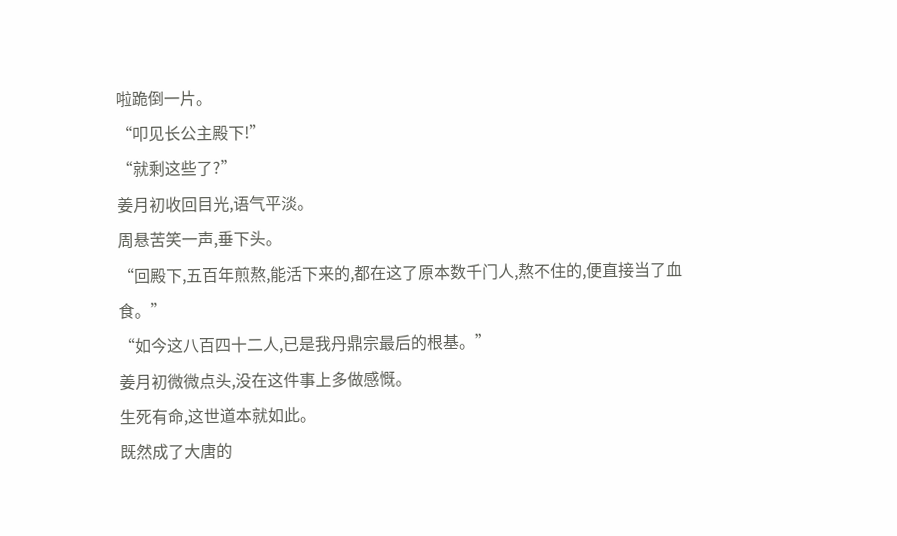啦跪倒一片。
“叩见长公主殿下!”
“就剩这些了?”
姜月初收回目光,语气平淡。
周悬苦笑一声,垂下头。
“回殿下,五百年煎熬,能活下来的,都在这了原本数千门人,熬不住的,便直接当了血食。”
“如今这八百四十二人,已是我丹鼎宗最后的根基。”
姜月初微微点头,没在这件事上多做感慨。
生死有命,这世道本就如此。
既然成了大唐的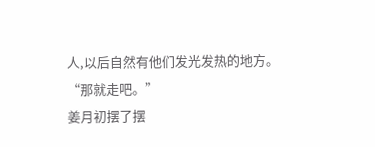人,以后自然有他们发光发热的地方。
“那就走吧。”
姜月初摆了摆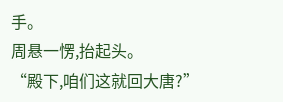手。
周悬一愣,抬起头。
“殿下,咱们这就回大唐?”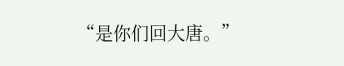“是你们回大唐。”